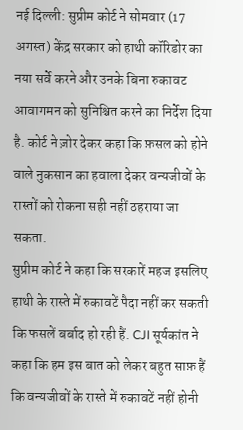नई दिल्ली: सुप्रीम कोर्ट ने सोमवार (17 अगस्त) केंद्र सरकार को हाथी कॉरिडोर का नया सर्वे करने और उनके बिना रुकावट आवागमन को सुनिश्चित करने का निर्देश दिया है. कोर्ट ने ज़ोर देकर कहा कि फ़सल को होने वाले नुकसान का हवाला देकर वन्यजीवों के रास्तों को रोकना सही नहीं ठहराया जा सकता.
सुप्रीम कोर्ट ने कहा कि सरकारें महज इसलिए हाथी के रास्ते में रुकावटें पैदा नहीं कर सकती कि फसलें बर्बाद हो रही हैं. CJI सूर्यकांत ने कहा कि हम इस बात को लेकर बहुत साफ़ हैं कि वन्यजीवों के रास्ते में रुकावटें नहीं होनी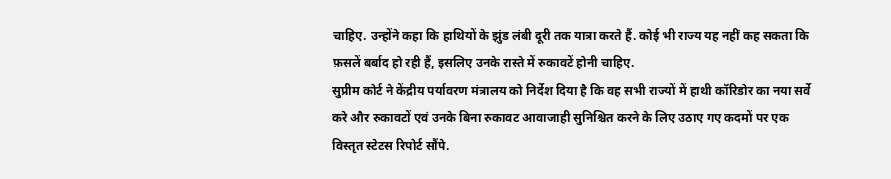चाहिए. उन्होंने कहा कि हाथियों के झुंड लंबी दूरी तक यात्रा करते हैं. कोई भी राज्य यह नहीं कह सकता कि फ़सलें बर्बाद हो रही हैं, इसलिए उनके रास्ते में रुकावटें होनी चाहिए.
सुप्रीम कोर्ट ने केंद्रीय पर्यावरण मंत्रालय को निर्देश दिया है कि वह सभी राज्यों में हाथी कॉरिडोर का नया सर्वे करे और रुकावटों एवं उनके बिना रुकावट आवाजाही सुनिश्चित करने के लिए उठाए गए कदमों पर एक विस्तृत स्टेटस रिपोर्ट सौंपे.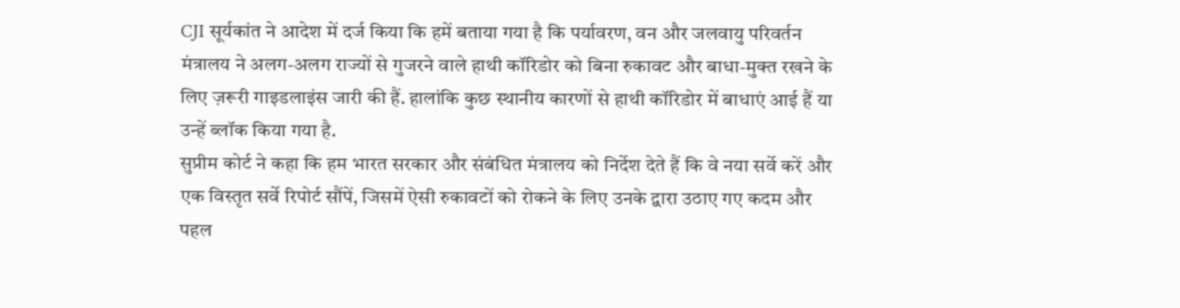CJI सूर्यकांत ने आदेश में दर्ज किया कि हमें बताया गया है कि पर्यावरण, वन और जलवायु परिवर्तन मंत्रालय ने अलग-अलग राज्यों से गुजरने वाले हाथी कॉरिडोर को बिना रुकावट और बाधा-मुक्त रखने के लिए ज़रूरी गाइडलाइंस जारी की हैं. हालांकि कुछ स्थानीय कारणों से हाथी कॉरिडोर में बाधाएं आई हैं या उन्हें ब्लॉक किया गया है.
सुप्रीम कोर्ट ने कहा कि हम भारत सरकार और संबंधित मंत्रालय को निर्देश देते हैं कि वे नया सर्वे करें और एक विस्तृत सर्वे रिपोर्ट सौंपें, जिसमें ऐसी रुकावटों को रोकने के लिए उनके द्वारा उठाए गए कदम और पहल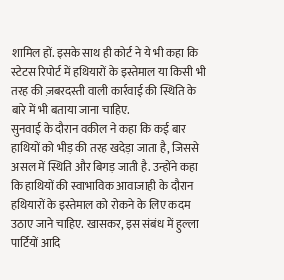शामिल हों. इसके साथ ही कोर्ट ने ये भी कहा कि स्टेटस रिपोर्ट में हथियारों के इस्तेमाल या किसी भी तरह की ज़बरदस्ती वाली कार्रवाई की स्थिति के बारे में भी बताया जाना चाहिए.
सुनवाई के दौरान वकील ने कहा कि कई बार हाथियों को भीड़ की तरह खदेड़ा जाता है, जिससे असल में स्थिति और बिगड़ जाती है. उन्होंने कहा कि हाथियों की स्वाभाविक आवाजाही के दौरान हथियारों के इस्तेमाल को रोकने के लिए कदम उठाए जाने चाहिए. खासकर, इस संबंध में हुल्ला पार्टियों आदि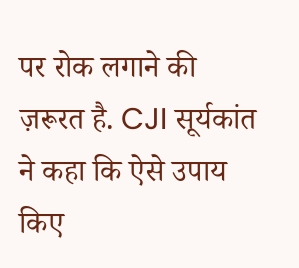पर रोक लगाने की ज़रूरत है. CJI सूर्यकांत ने कहा कि ऐसे उपाय किए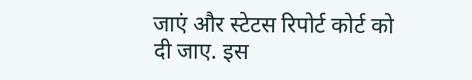जाएं और स्टेटस रिपोर्ट कोर्ट को दी जाए. इस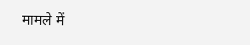मामले में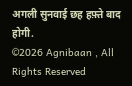अगली सुनवाई छह हफ़्ते बाद होगी.
©2026 Agnibaan , All Rights Reserved